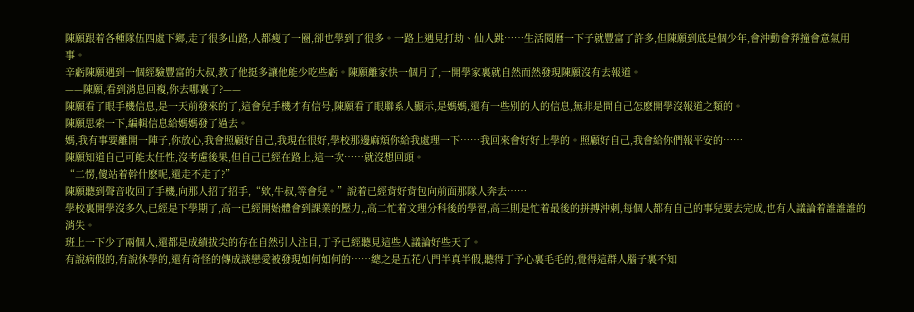陳願跟着各種隊伍四處下鄉,走了很多山路,人都瘦了一圈,卻也學到了很多。一路上遇見打劫、仙人跳……生活閱曆一下子就豐富了許多,但陳願到底是個少年,會沖動會莽撞會意氣用事。
辛虧陳願遇到一個經驗豐富的大叔,教了他挺多讓他能少吃些虧。陳願離家快一個月了,一開學家裏就自然而然發現陳願沒有去報道。
——陳願,看到消息回複,你去哪裏了?——
陳願看了眼手機信息,是一天前發來的了,這會兒手機才有信号,陳願看了眼聯系人顯示,是媽媽,還有一些别的人的信息,無非是問自己怎麽開學沒報道之類的。
陳願思索一下,編輯信息給媽媽發了過去。
媽,我有事要離開一陣子,你放心,我會照顧好自己,我現在很好,學校那邊麻煩你給我處理一下……我回來會好好上學的。照顧好自己,我會給你們報平安的……
陳願知道自己可能太任性,沒考慮後果,但自己已經在路上,這一次……就沒想回頭。
“二愣,傻站着幹什麽呢,還走不走了?”
陳願聽到聲音收回了手機,向那人招了招手,“欸,牛叔,等會兒。”說着已經背好背包向前面那隊人奔去……
學校裏開學沒多久,已經是下學期了,高一已經開始體會到課業的壓力,,高二忙着文理分科後的學習,高三則是忙着最後的拼搏沖刺,每個人都有自己的事兒要去完成,也有人議論着誰誰誰的消失。
班上一下少了兩個人,還都是成績拔尖的存在自然引人注目,丁予已經聽見這些人議論好些天了。
有說病假的,有說休學的,還有奇怪的傳成談戀愛被發現如何如何的……總之是五花八門半真半假,聽得丁予心裏毛毛的,覺得這群人腦子裏不知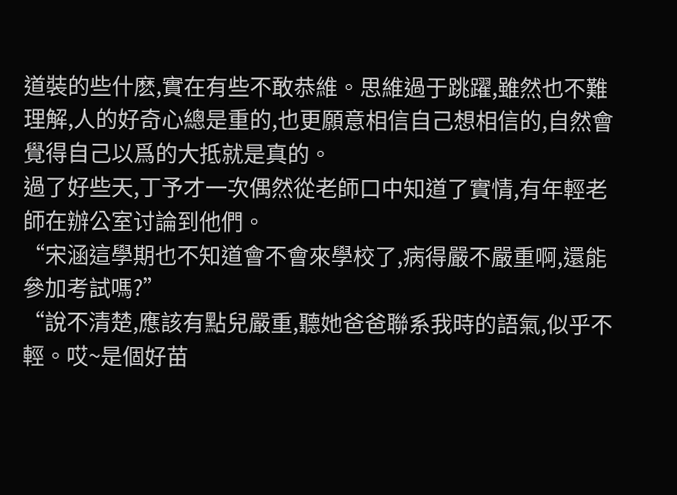道裝的些什麽,實在有些不敢恭維。思維過于跳躍,雖然也不難理解,人的好奇心總是重的,也更願意相信自己想相信的,自然會覺得自己以爲的大抵就是真的。
過了好些天,丁予才一次偶然從老師口中知道了實情,有年輕老師在辦公室讨論到他們。
“宋涵這學期也不知道會不會來學校了,病得嚴不嚴重啊,還能參加考試嗎?”
“說不清楚,應該有點兒嚴重,聽她爸爸聯系我時的語氣,似乎不輕。哎~是個好苗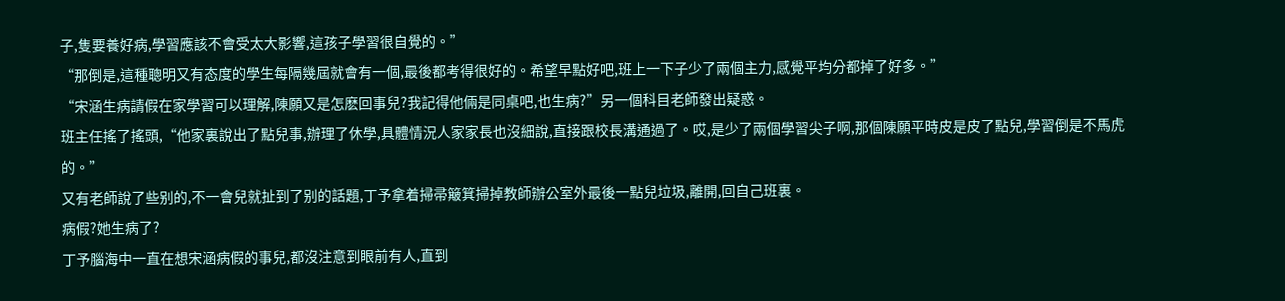子,隻要養好病,學習應該不會受太大影響,這孩子學習很自覺的。”
“那倒是,這種聰明又有态度的學生每隔幾屆就會有一個,最後都考得很好的。希望早點好吧,班上一下子少了兩個主力,感覺平均分都掉了好多。”
“宋涵生病請假在家學習可以理解,陳願又是怎麽回事兒?我記得他倆是同桌吧,也生病?”另一個科目老師發出疑惑。
班主任搖了搖頭,“他家裏說出了點兒事,辦理了休學,具體情況人家家長也沒細說,直接跟校長溝通過了。哎,是少了兩個學習尖子啊,那個陳願平時皮是皮了點兒,學習倒是不馬虎的。”
又有老師說了些别的,不一會兒就扯到了别的話題,丁予拿着掃帚簸箕掃掉教師辦公室外最後一點兒垃圾,離開,回自己班裏。
病假?她生病了?
丁予腦海中一直在想宋涵病假的事兒,都沒注意到眼前有人,直到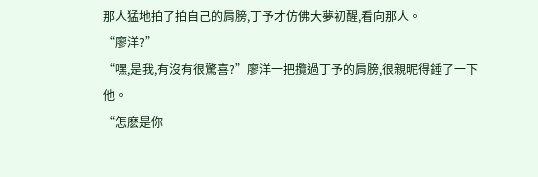那人猛地拍了拍自己的肩膀,丁予才仿佛大夢初醒,看向那人。
“廖洋?”
“嘿,是我,有沒有很驚喜?”廖洋一把攬過丁予的肩膀,很親昵得錘了一下他。
“怎麽是你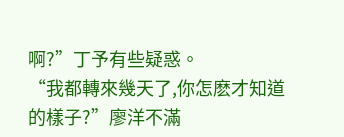啊?”丁予有些疑惑。
“我都轉來幾天了,你怎麽才知道的樣子?”廖洋不滿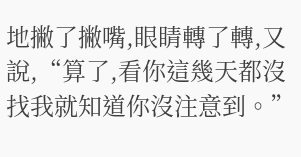地撇了撇嘴,眼睛轉了轉,又說,“算了,看你這幾天都沒找我就知道你沒注意到。”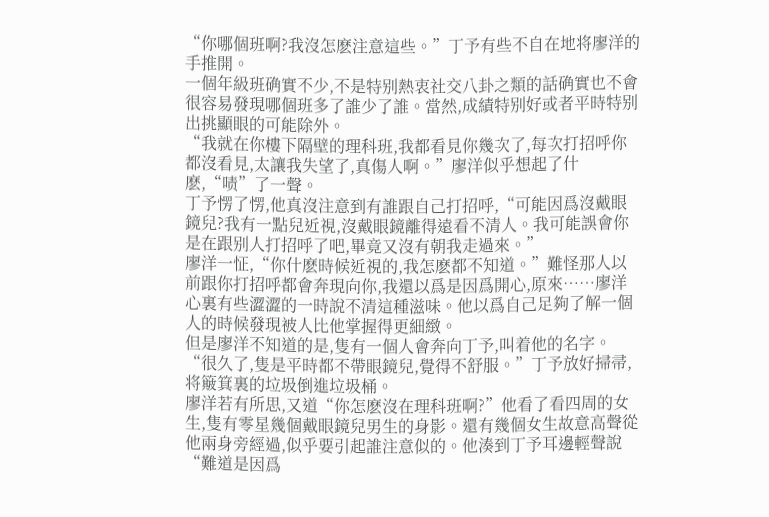“你哪個班啊?我沒怎麽注意這些。”丁予有些不自在地将廖洋的手推開。
一個年級班确實不少,不是特别熱衷社交八卦之類的話确實也不會很容易發現哪個班多了誰少了誰。當然,成績特别好或者平時特别出挑顯眼的可能除外。
“我就在你樓下隔壁的理科班,我都看見你幾次了,每次打招呼你都沒看見,太讓我失望了,真傷人啊。”廖洋似乎想起了什麽,“啧”了一聲。
丁予愣了愣,他真沒注意到有誰跟自己打招呼,“可能因爲沒戴眼鏡兒?我有一點兒近視,沒戴眼鏡離得遠看不清人。我可能誤會你是在跟别人打招呼了吧,畢竟又沒有朝我走過來。”
廖洋一怔,“你什麽時候近視的,我怎麽都不知道。”難怪那人以前跟你打招呼都會奔現向你,我還以爲是因爲開心,原來……廖洋心裏有些澀澀的一時說不清這種滋味。他以爲自己足夠了解一個人的時候發現被人比他掌握得更細緻。
但是廖洋不知道的是,隻有一個人會奔向丁予,叫着他的名字。
“很久了,隻是平時都不帶眼鏡兒,覺得不舒服。”丁予放好掃帚,将簸箕裏的垃圾倒進垃圾桶。
廖洋若有所思,又道“你怎麽沒在理科班啊?”他看了看四周的女生,隻有零星幾個戴眼鏡兒男生的身影。還有幾個女生故意高聲從他兩身旁經過,似乎要引起誰注意似的。他湊到丁予耳邊輕聲說“難道是因爲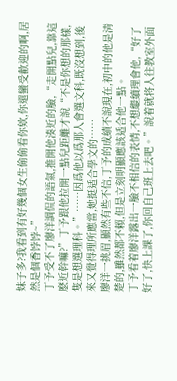妹子多?我看到有好幾個女生偷偷看你欸,你還蠻受歡迎的啊,居然是個香饽饽~”
丁予受不了廖洋調侃的語氣,推開他湊近的臉,“走開點兒,靠這麽近幹嘛?”丁予跟他拉開一點兒距離才說“不是你想的那樣,隻是想選理科。”……因爲他以爲那人會選文科,既沒想到,後來又覺得理所應當,她挺适合學文的……
廖洋一挑眉,顯然有些不信,丁予的成績不說現在,初中的他是清楚的,雖然都不賴,但是立刻明顯應該适合他一點。
丁予看着廖洋露出一臉不相信的表情,不想繼續理會他,“好了好了,快上課了,你回自己班上去吧。”說着就将人往教室外面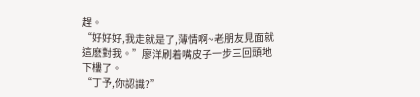趕。
“好好好,我走就是了,薄情啊~老朋友見面就這麽對我。”廖洋刷着嘴皮子一步三回頭地下樓了。
“丁予,你認識?”